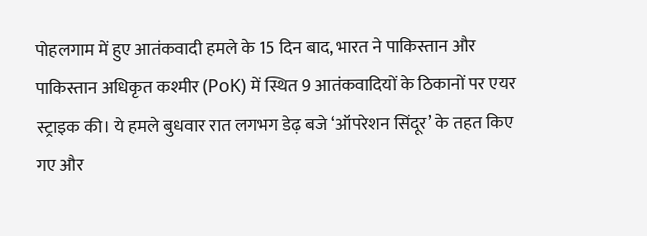पोहलगाम में हुए आतंकवादी हमले के 15 दिन बाद, भारत ने पाकिस्तान और पाकिस्तान अधिकृत कश्मीर (PoK) में स्थित 9 आतंकवादियों के ठिकानों पर एयर स्ट्राइक की। ये हमले बुधवार रात लगभग डेढ़ बजे ‘ऑपरेशन सिंदूर’ के तहत किए गए और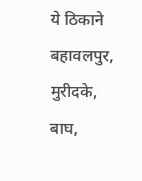ये ठिकाने बहावलपुर, मुरीदके, बाघ,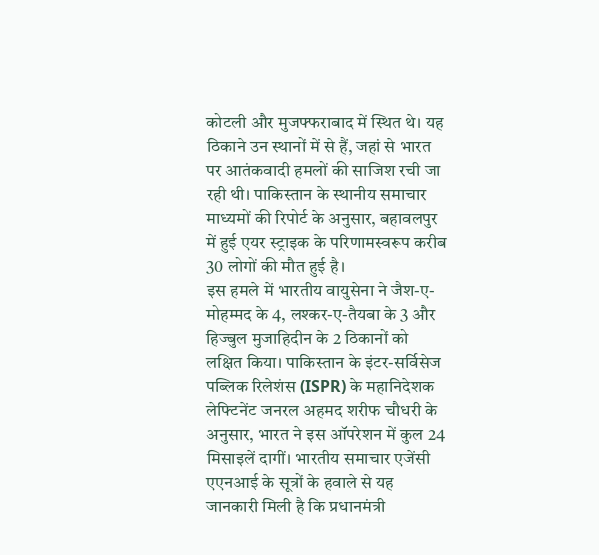कोटली और मुजफ्फराबाद में स्थित थे। यह ठिकाने उन स्थानों में से हैं, जहां से भारत पर आतंकवादी हमलों की साजिश रची जा रही थी। पाकिस्तान के स्थानीय समाचार माध्यमों की रिपोर्ट के अनुसार, बहावलपुर में हुई एयर स्ट्राइक के परिणामस्वरूप करीब 30 लोगों की मौत हुई है।
इस हमले में भारतीय वायुसेना ने जैश-ए-मोहम्मद के 4, लश्कर-ए-तैयबा के 3 और हिज्बुल मुजाहिदीन के 2 ठिकानों को लक्षित किया। पाकिस्तान के इंटर-सर्विसेज पब्लिक रिलेशंस (ISPR) के महानिदेशक लेफ्टिनेंट जनरल अहमद शरीफ चौधरी के अनुसार, भारत ने इस ऑपरेशन में कुल 24 मिसाइलें दागीं। भारतीय समाचार एजेंसी एएनआई के सूत्रों के हवाले से यह जानकारी मिली है कि प्रधानमंत्री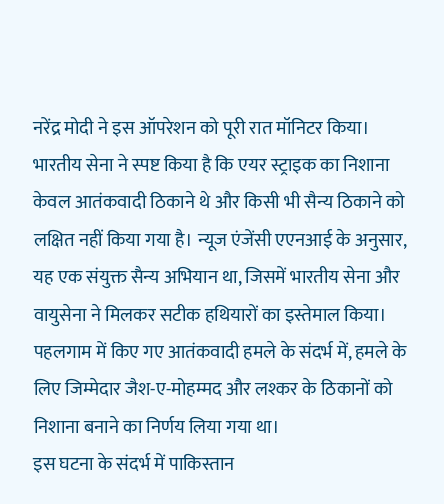नरेंद्र मोदी ने इस ऑपरेशन को पूरी रात मॉनिटर किया।
भारतीय सेना ने स्पष्ट किया है कि एयर स्ट्राइक का निशाना केवल आतंकवादी ठिकाने थे और किसी भी सैन्य ठिकाने को लक्षित नहीं किया गया है। न्यूज एंजेंसी एएनआई के अनुसार, यह एक संयुक्त सैन्य अभियान था, जिसमें भारतीय सेना और वायुसेना ने मिलकर सटीक हथियारों का इस्तेमाल किया। पहलगाम में किए गए आतंकवादी हमले के संदर्भ में, हमले के लिए जिम्मेदार जैश-ए-मोहम्मद और लश्कर के ठिकानों को निशाना बनाने का निर्णय लिया गया था।
इस घटना के संदर्भ में पाकिस्तान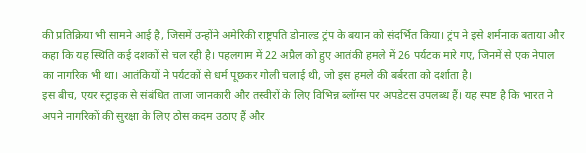की प्रतिक्रिया भी सामने आई है, जिसमें उन्होंने अमेरिकी राष्ट्रपति डोनाल्ड ट्रंप के बयान को संदर्भित किया। ट्रंप ने इसे शर्मनाक बताया और कहा कि यह स्थिति कई दशकों से चल रही है। पहलगाम में 22 अप्रैल को हुए आतंकी हमले में 26 पर्यटक मारे गए, जिनमें से एक नेपाल का नागरिक भी था। आतंकियों ने पर्यटकों से धर्म पूछकर गोली चलाई थी, जो इस हमले की बर्बरता को दर्शाता है।
इस बीच, एयर स्ट्राइक से संबंधित ताजा जानकारी और तस्वीरों के लिए विभिन्न ब्लॉग्स पर अपडेटस उपलब्ध हैं। यह स्पष्ट है कि भारत ने अपने नागरिकों की सुरक्षा के लिए ठोस कदम उठाए हैं और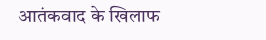आतंकवाद के खिलाफ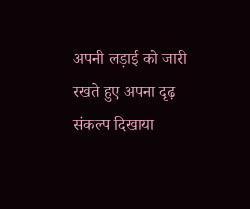अपनी लड़ाई को जारी रखते हुए अपना दृढ़ संकल्प दिखाया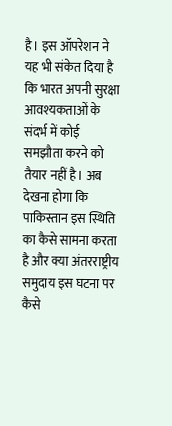है। इस ऑपरेशन ने यह भी संकेत दिया है कि भारत अपनी सुरक्षा आवश्यकताओं के संदर्भ में कोई समझौता करने को तैयार नहीं है। अब देखना होगा कि पाकिस्तान इस स्थिति का कैसे सामना करता है और क्या अंतरराष्ट्रीय समुदाय इस घटना पर कैसे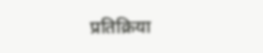प्रतिक्रिया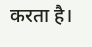करता है।